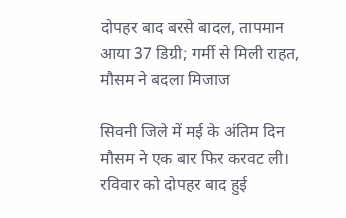दोपहर बाद बरसे बादल, तापमान आया 37 डिग्री; गर्मी से मिली राहत, मौसम ने बदला मिजाज

सिवनी जिले में मई के अंतिम दिन मौसम ने एक बार फिर करवट ली। रविवार को दोपहर बाद हुई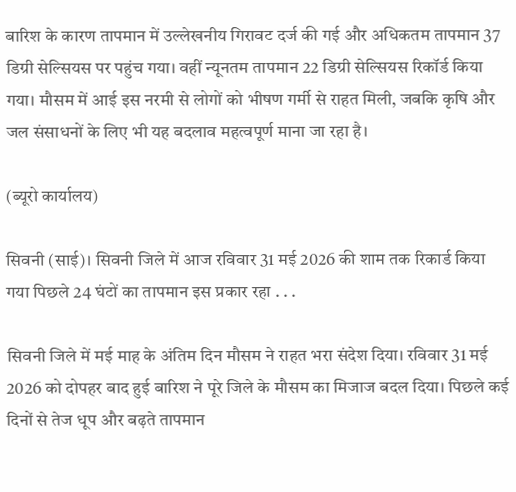बारिश के कारण तापमान में उल्लेखनीय गिरावट दर्ज की गई और अधिकतम तापमान 37 डिग्री सेल्सियस पर पहुंच गया। वहीं न्यूनतम तापमान 22 डिग्री सेल्सियस रिकॉर्ड किया गया। मौसम में आई इस नरमी से लोगों को भीषण गर्मी से राहत मिली, जबकि कृषि और जल संसाधनों के लिए भी यह बदलाव महत्वपूर्ण माना जा रहा है।

(ब्यूरो कार्यालय)

सिवनी (साई)। सिवनी जिले में आज रविवार 31 मई 2026 की शाम तक रिकार्ड किया गया पिछले 24 घंटों का तापमान इस प्रकार रहा . . .

सिवनी जिले में मई माह के अंतिम दिन मौसम ने राहत भरा संदेश दिया। रविवार 31 मई 2026 को दोपहर बाद हुई बारिश ने पूरे जिले के मौसम का मिजाज बदल दिया। पिछले कई दिनों से तेज धूप और बढ़ते तापमान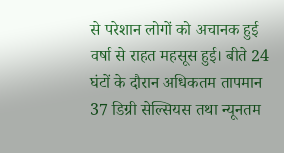से परेशान लोगों को अचानक हुई वर्षा से राहत महसूस हुई। बीते 24 घंटों के दौरान अधिकतम तापमान 37 डिग्री सेल्सियस तथा न्यूनतम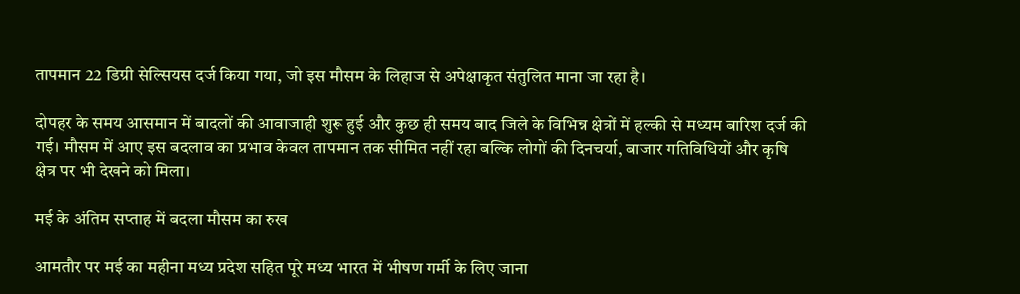तापमान 22 डिग्री सेल्सियस दर्ज किया गया, जो इस मौसम के लिहाज से अपेक्षाकृत संतुलित माना जा रहा है।

दोपहर के समय आसमान में बादलों की आवाजाही शुरू हुई और कुछ ही समय बाद जिले के विभिन्न क्षेत्रों में हल्की से मध्यम बारिश दर्ज की गई। मौसम में आए इस बदलाव का प्रभाव केवल तापमान तक सीमित नहीं रहा बल्कि लोगों की दिनचर्या, बाजार गतिविधियों और कृषि क्षेत्र पर भी देखने को मिला।

मई के अंतिम सप्ताह में बदला मौसम का रुख

आमतौर पर मई का महीना मध्य प्रदेश सहित पूरे मध्य भारत में भीषण गर्मी के लिए जाना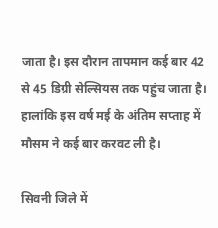जाता है। इस दौरान तापमान कई बार 42 से 45 डिग्री सेल्सियस तक पहुंच जाता है। हालांकि इस वर्ष मई के अंतिम सप्ताह में मौसम ने कई बार करवट ली है।

सिवनी जिले में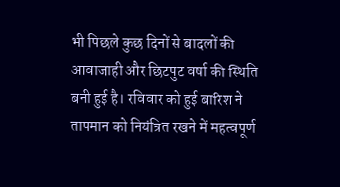भी पिछले कुछ दिनों से बादलों की आवाजाही और छिटपुट वर्षा की स्थिति बनी हुई है। रविवार को हुई बारिश ने तापमान को नियंत्रित रखने में महत्वपूर्ण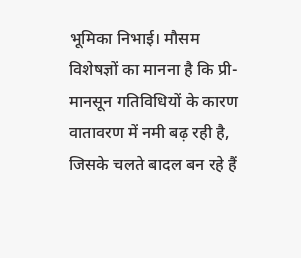भूमिका निभाई। मौसम विशेषज्ञों का मानना है कि प्री-मानसून गतिविधियों के कारण वातावरण में नमी बढ़ रही है, जिसके चलते बादल बन रहे हैं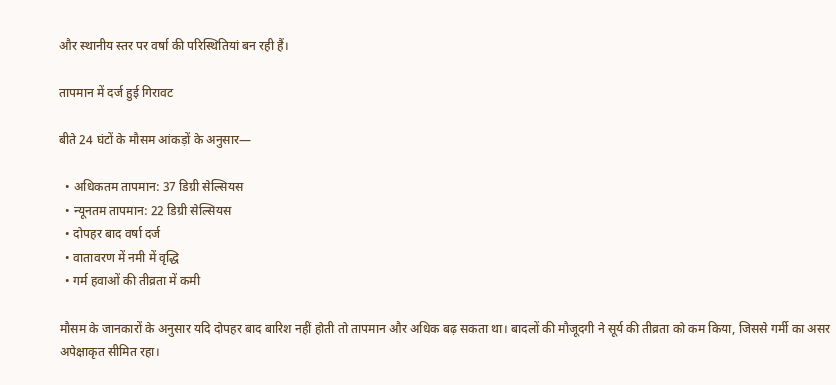और स्थानीय स्तर पर वर्षा की परिस्थितियां बन रही हैं।

तापमान में दर्ज हुई गिरावट

बीते 24 घंटों के मौसम आंकड़ों के अनुसार—

  • अधिकतम तापमान: 37 डिग्री सेल्सियस
  • न्यूनतम तापमान: 22 डिग्री सेल्सियस
  • दोपहर बाद वर्षा दर्ज
  • वातावरण में नमी में वृद्धि
  • गर्म हवाओं की तीव्रता में कमी

मौसम के जानकारों के अनुसार यदि दोपहर बाद बारिश नहीं होती तो तापमान और अधिक बढ़ सकता था। बादलों की मौजूदगी ने सूर्य की तीव्रता को कम किया, जिससे गर्मी का असर अपेक्षाकृत सीमित रहा।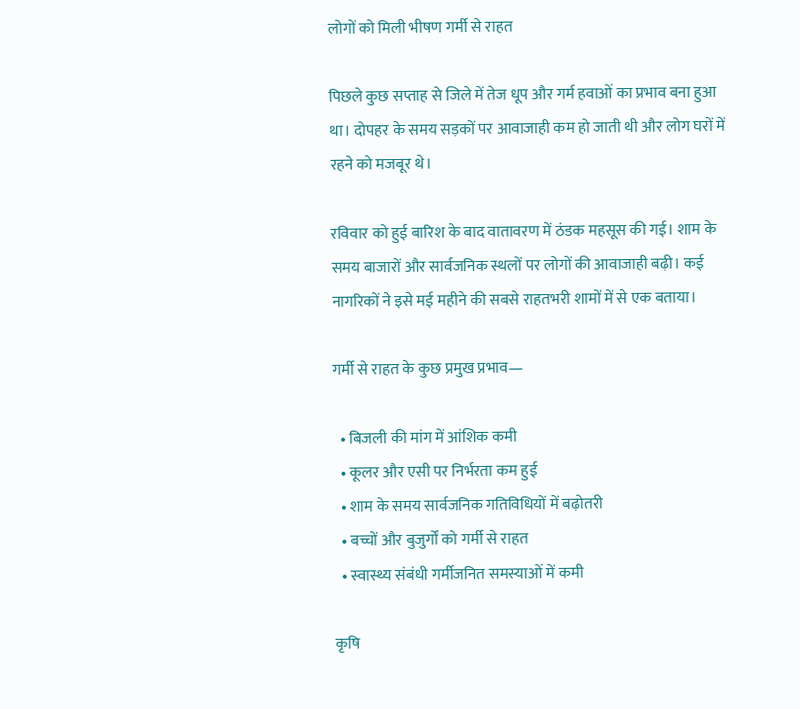लोगों को मिली भीषण गर्मी से राहत

पिछले कुछ सप्ताह से जिले में तेज धूप और गर्म हवाओं का प्रभाव बना हुआ था। दोपहर के समय सड़कों पर आवाजाही कम हो जाती थी और लोग घरों में रहने को मजबूर थे।

रविवार को हुई बारिश के बाद वातावरण में ठंडक महसूस की गई। शाम के समय बाजारों और सार्वजनिक स्थलों पर लोगों की आवाजाही बढ़ी। कई नागरिकों ने इसे मई महीने की सबसे राहतभरी शामों में से एक बताया।

गर्मी से राहत के कुछ प्रमुख प्रभाव—

  • बिजली की मांग में आंशिक कमी
  • कूलर और एसी पर निर्भरता कम हुई
  • शाम के समय सार्वजनिक गतिविधियों में बढ़ोतरी
  • बच्चों और बुजुर्गों को गर्मी से राहत
  • स्वास्थ्य संबंधी गर्मीजनित समस्याओं में कमी

कृषि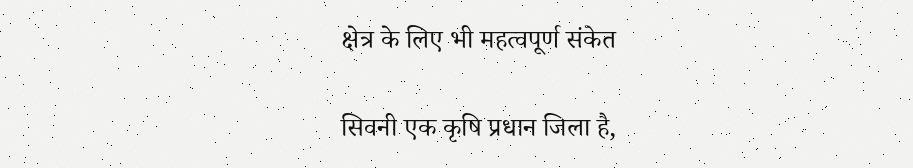क्षेत्र के लिए भी महत्वपूर्ण संकेत

सिवनी एक कृषि प्रधान जिला है,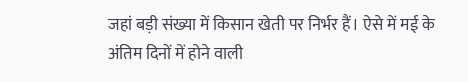जहां बड़ी संख्या में किसान खेती पर निर्भर हैं। ऐसे में मई के अंतिम दिनों में होने वाली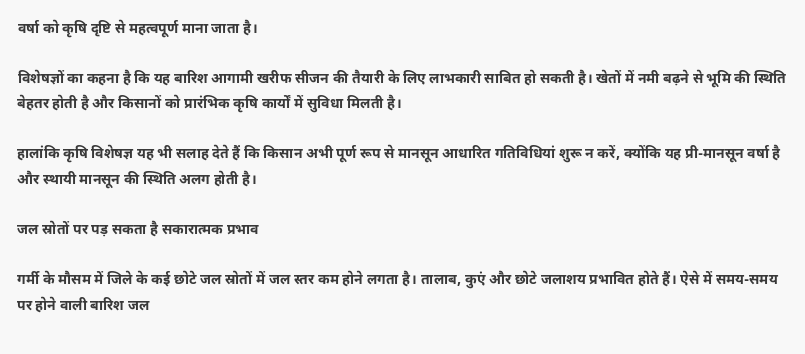वर्षा को कृषि दृष्टि से महत्वपूर्ण माना जाता है।

विशेषज्ञों का कहना है कि यह बारिश आगामी खरीफ सीजन की तैयारी के लिए लाभकारी साबित हो सकती है। खेतों में नमी बढ़ने से भूमि की स्थिति बेहतर होती है और किसानों को प्रारंभिक कृषि कार्यों में सुविधा मिलती है।

हालांकि कृषि विशेषज्ञ यह भी सलाह देते हैं कि किसान अभी पूर्ण रूप से मानसून आधारित गतिविधियां शुरू न करें, क्योंकि यह प्री-मानसून वर्षा है और स्थायी मानसून की स्थिति अलग होती है।

जल स्रोतों पर पड़ सकता है सकारात्मक प्रभाव

गर्मी के मौसम में जिले के कई छोटे जल स्रोतों में जल स्तर कम होने लगता है। तालाब, कुएं और छोटे जलाशय प्रभावित होते हैं। ऐसे में समय-समय पर होने वाली बारिश जल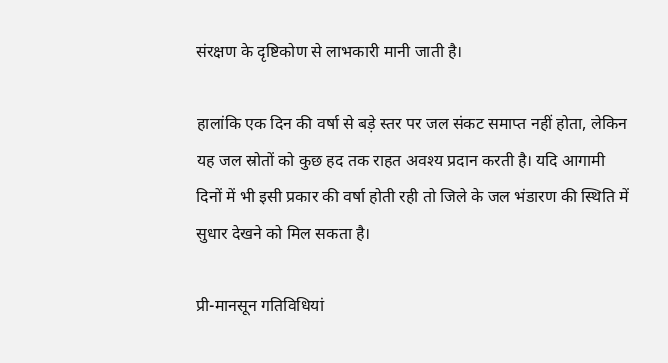संरक्षण के दृष्टिकोण से लाभकारी मानी जाती है।

हालांकि एक दिन की वर्षा से बड़े स्तर पर जल संकट समाप्त नहीं होता, लेकिन यह जल स्रोतों को कुछ हद तक राहत अवश्य प्रदान करती है। यदि आगामी दिनों में भी इसी प्रकार की वर्षा होती रही तो जिले के जल भंडारण की स्थिति में सुधार देखने को मिल सकता है।

प्री-मानसून गतिविधियां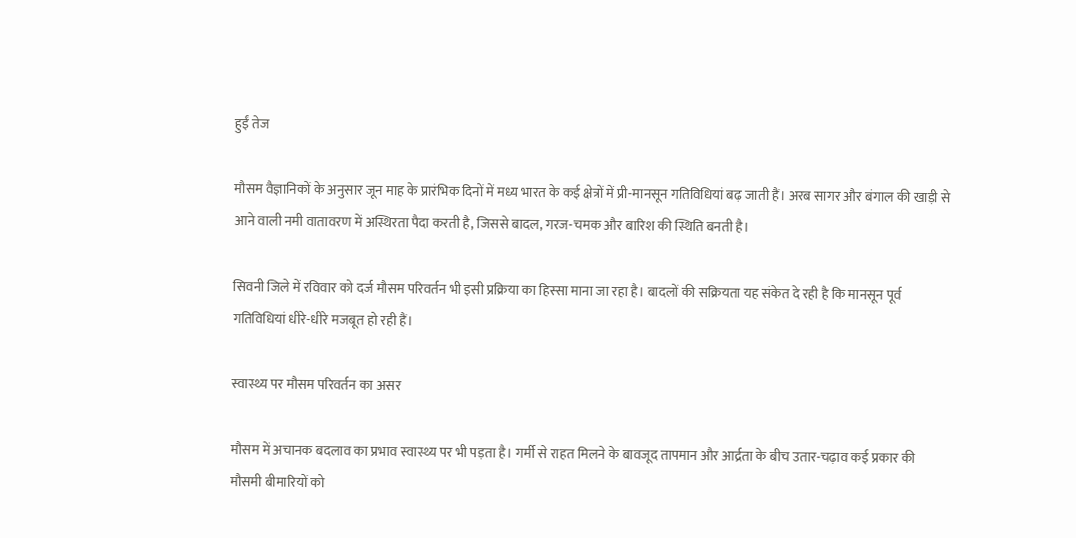हुईं तेज

मौसम वैज्ञानिकों के अनुसार जून माह के प्रारंभिक दिनों में मध्य भारत के कई क्षेत्रों में प्री-मानसून गतिविधियां बढ़ जाती हैं। अरब सागर और बंगाल की खाड़ी से आने वाली नमी वातावरण में अस्थिरता पैदा करती है, जिससे बादल, गरज-चमक और बारिश की स्थिति बनती है।

सिवनी जिले में रविवार को दर्ज मौसम परिवर्तन भी इसी प्रक्रिया का हिस्सा माना जा रहा है। बादलों की सक्रियता यह संकेत दे रही है कि मानसून पूर्व गतिविधियां धीरे-धीरे मजबूत हो रही हैं।

स्वास्थ्य पर मौसम परिवर्तन का असर

मौसम में अचानक बदलाव का प्रभाव स्वास्थ्य पर भी पड़ता है। गर्मी से राहत मिलने के बावजूद तापमान और आर्द्रता के बीच उतार-चढ़ाव कई प्रकार की मौसमी बीमारियों को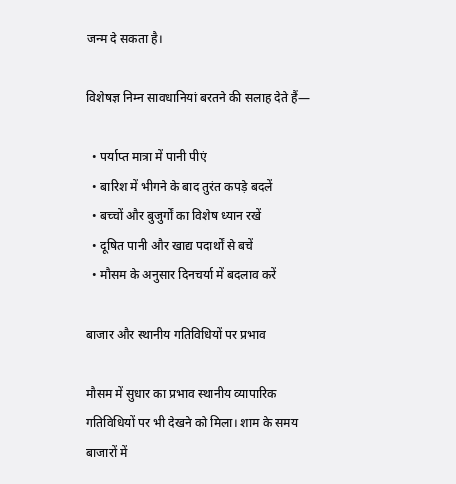जन्म दे सकता है।

विशेषज्ञ निम्न सावधानियां बरतने की सलाह देते हैं—

  • पर्याप्त मात्रा में पानी पीएं
  • बारिश में भीगने के बाद तुरंत कपड़े बदलें
  • बच्चों और बुजुर्गों का विशेष ध्यान रखें
  • दूषित पानी और खाद्य पदार्थों से बचें
  • मौसम के अनुसार दिनचर्या में बदलाव करें

बाजार और स्थानीय गतिविधियों पर प्रभाव

मौसम में सुधार का प्रभाव स्थानीय व्यापारिक गतिविधियों पर भी देखने को मिला। शाम के समय बाजारों में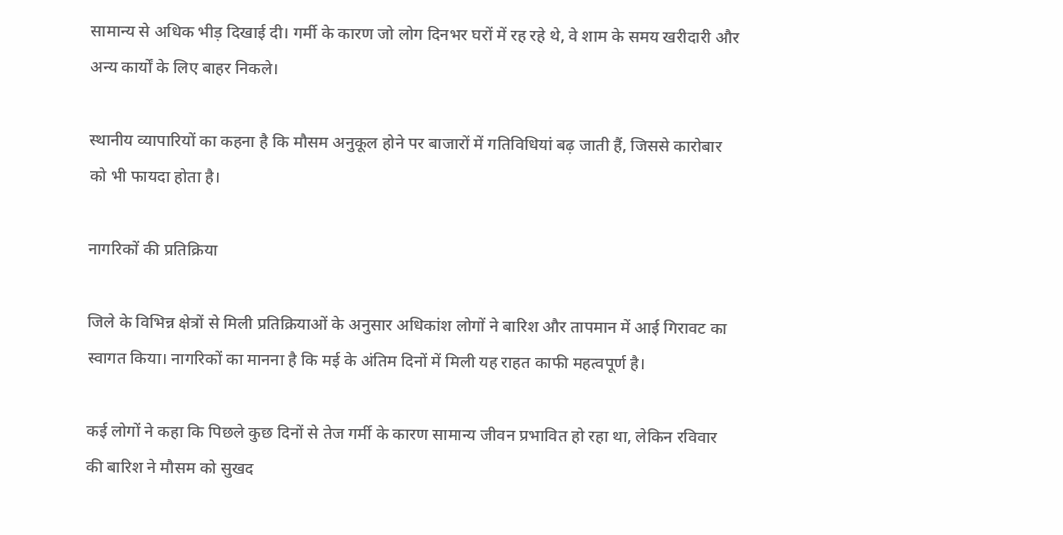सामान्य से अधिक भीड़ दिखाई दी। गर्मी के कारण जो लोग दिनभर घरों में रह रहे थे, वे शाम के समय खरीदारी और अन्य कार्यों के लिए बाहर निकले।

स्थानीय व्यापारियों का कहना है कि मौसम अनुकूल होने पर बाजारों में गतिविधियां बढ़ जाती हैं, जिससे कारोबार को भी फायदा होता है।

नागरिकों की प्रतिक्रिया

जिले के विभिन्न क्षेत्रों से मिली प्रतिक्रियाओं के अनुसार अधिकांश लोगों ने बारिश और तापमान में आई गिरावट का स्वागत किया। नागरिकों का मानना है कि मई के अंतिम दिनों में मिली यह राहत काफी महत्वपूर्ण है।

कई लोगों ने कहा कि पिछले कुछ दिनों से तेज गर्मी के कारण सामान्य जीवन प्रभावित हो रहा था, लेकिन रविवार की बारिश ने मौसम को सुखद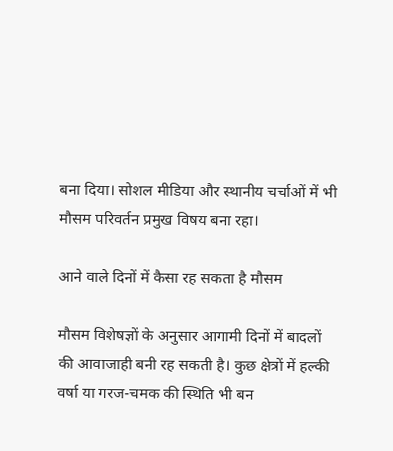बना दिया। सोशल मीडिया और स्थानीय चर्चाओं में भी मौसम परिवर्तन प्रमुख विषय बना रहा।

आने वाले दिनों में कैसा रह सकता है मौसम

मौसम विशेषज्ञों के अनुसार आगामी दिनों में बादलों की आवाजाही बनी रह सकती है। कुछ क्षेत्रों में हल्की वर्षा या गरज-चमक की स्थिति भी बन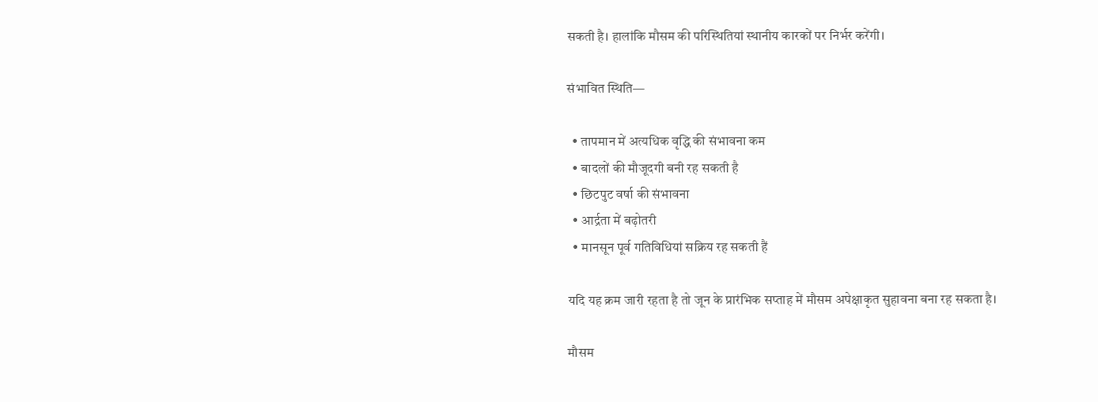सकती है। हालांकि मौसम की परिस्थितियां स्थानीय कारकों पर निर्भर करेंगी।

संभावित स्थिति—

  • तापमान में अत्यधिक वृद्धि की संभावना कम
  • बादलों की मौजूदगी बनी रह सकती है
  • छिटपुट वर्षा की संभावना
  • आर्द्रता में बढ़ोतरी
  • मानसून पूर्व गतिविधियां सक्रिय रह सकती हैं

यदि यह क्रम जारी रहता है तो जून के प्रारंभिक सप्ताह में मौसम अपेक्षाकृत सुहावना बना रह सकता है।

मौसम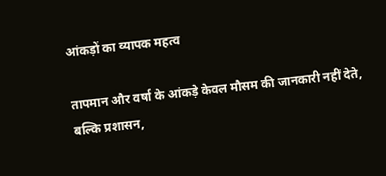आंकड़ों का व्यापक महत्व

तापमान और वर्षा के आंकड़े केवल मौसम की जानकारी नहीं देते, बल्कि प्रशासन,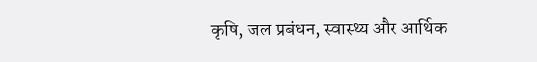कृषि, जल प्रबंधन, स्वास्थ्य और आर्थिक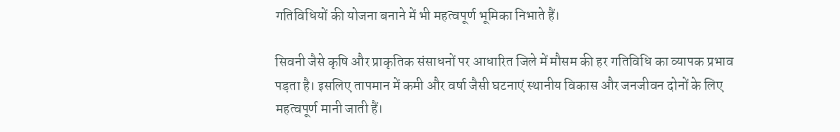गतिविधियों की योजना बनाने में भी महत्वपूर्ण भूमिका निभाते हैं।

सिवनी जैसे कृषि और प्राकृतिक संसाधनों पर आधारित जिले में मौसम की हर गतिविधि का व्यापक प्रभाव पड़ता है। इसलिए तापमान में कमी और वर्षा जैसी घटनाएं स्थानीय विकास और जनजीवन दोनों के लिए महत्वपूर्ण मानी जाती हैं।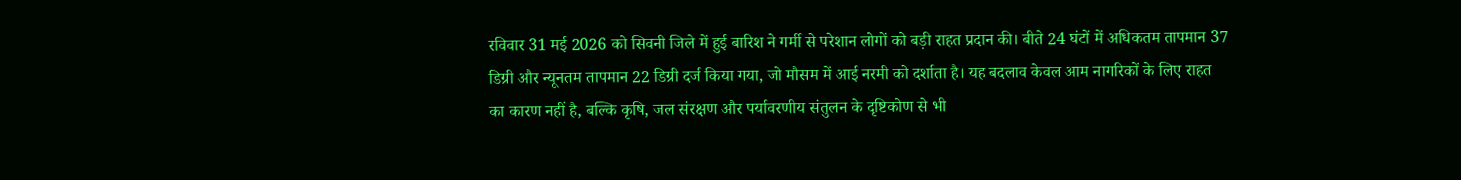रविवार 31 मई 2026 को सिवनी जिले में हुई बारिश ने गर्मी से परेशान लोगों को बड़ी राहत प्रदान की। बीते 24 घंटों में अधिकतम तापमान 37 डिग्री और न्यूनतम तापमान 22 डिग्री दर्ज किया गया, जो मौसम में आई नरमी को दर्शाता है। यह बदलाव केवल आम नागरिकों के लिए राहत का कारण नहीं है, बल्कि कृषि, जल संरक्षण और पर्यावरणीय संतुलन के दृष्टिकोण से भी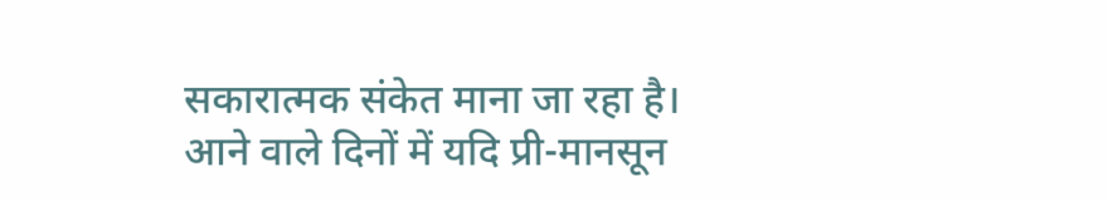सकारात्मक संकेत माना जा रहा है। आने वाले दिनों में यदि प्री-मानसून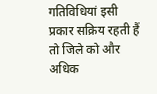गतिविधियां इसी प्रकार सक्रिय रहती हैं तो जिले को और अधिक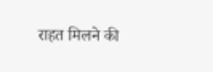राहत मिलने की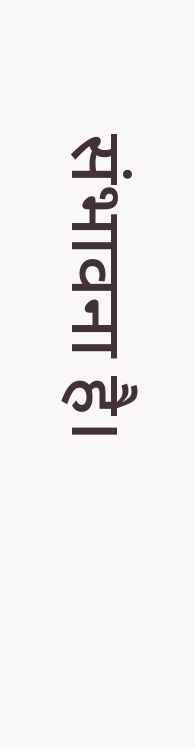संभावना है।